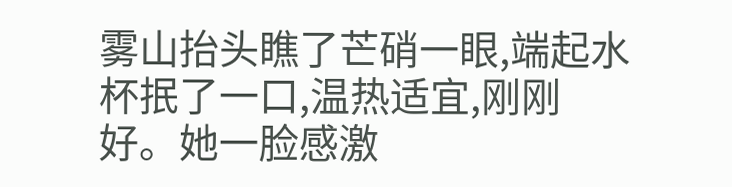雾山抬头瞧了芒硝一眼,端起水杯抿了一口,温热适宜,刚刚好。她一脸感激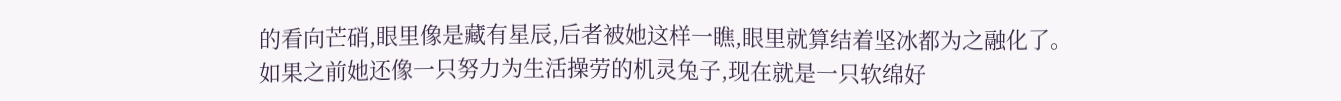的看向芒硝,眼里像是藏有星辰,后者被她这样一瞧,眼里就算结着坚冰都为之融化了。
如果之前她还像一只努力为生活操劳的机灵兔子,现在就是一只软绵好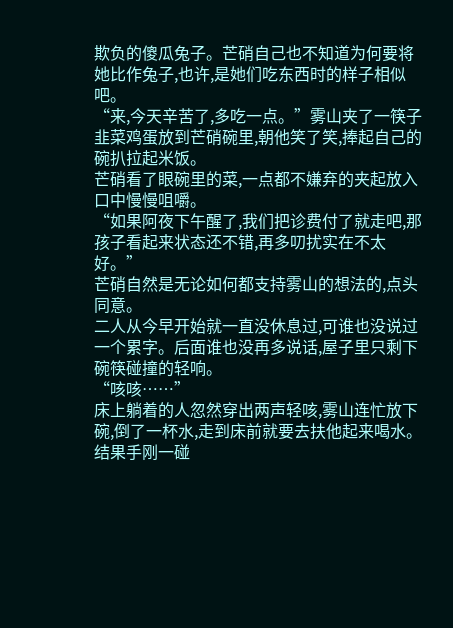欺负的傻瓜兔子。芒硝自己也不知道为何要将她比作兔子,也许,是她们吃东西时的样子相似吧。
“来,今天辛苦了,多吃一点。”雾山夹了一筷子韭菜鸡蛋放到芒硝碗里,朝他笑了笑,捧起自己的碗扒拉起米饭。
芒硝看了眼碗里的菜,一点都不嫌弃的夹起放入口中慢慢咀嚼。
“如果阿夜下午醒了,我们把诊费付了就走吧,那孩子看起来状态还不错,再多叨扰实在不太好。”
芒硝自然是无论如何都支持雾山的想法的,点头同意。
二人从今早开始就一直没休息过,可谁也没说过一个累字。后面谁也没再多说话,屋子里只剩下碗筷碰撞的轻响。
“咳咳……”
床上躺着的人忽然穿出两声轻咳,雾山连忙放下碗,倒了一杯水,走到床前就要去扶他起来喝水。结果手刚一碰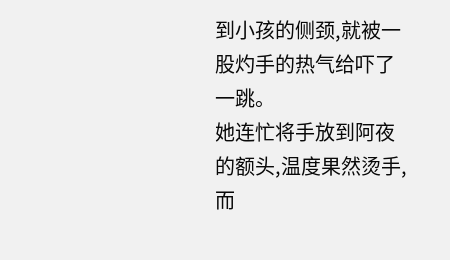到小孩的侧颈,就被一股灼手的热气给吓了一跳。
她连忙将手放到阿夜的额头,温度果然烫手,而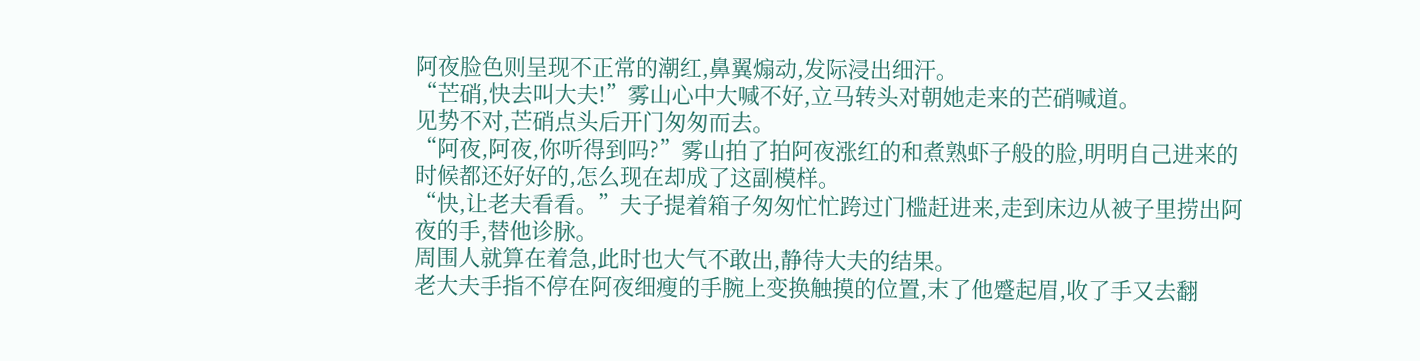阿夜脸色则呈现不正常的潮红,鼻翼煽动,发际浸出细汗。
“芒硝,快去叫大夫!”雾山心中大喊不好,立马转头对朝她走来的芒硝喊道。
见势不对,芒硝点头后开门匆匆而去。
“阿夜,阿夜,你听得到吗?”雾山拍了拍阿夜涨红的和煮熟虾子般的脸,明明自己进来的时候都还好好的,怎么现在却成了这副模样。
“快,让老夫看看。”夫子提着箱子匆匆忙忙跨过门槛赶进来,走到床边从被子里捞出阿夜的手,替他诊脉。
周围人就算在着急,此时也大气不敢出,静待大夫的结果。
老大夫手指不停在阿夜细瘦的手腕上变换触摸的位置,末了他蹙起眉,收了手又去翻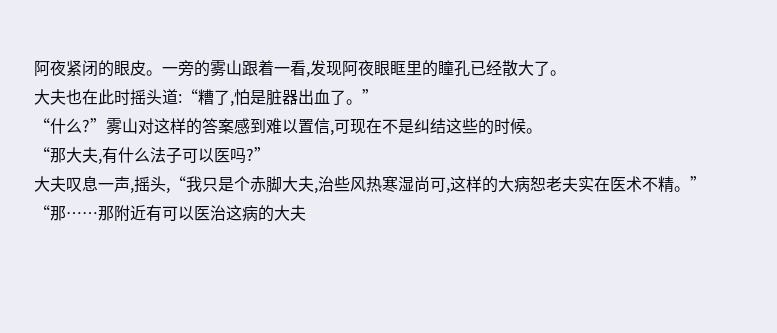阿夜紧闭的眼皮。一旁的雾山跟着一看,发现阿夜眼眶里的瞳孔已经散大了。
大夫也在此时摇头道:“糟了,怕是脏器出血了。”
“什么?”雾山对这样的答案感到难以置信,可现在不是纠结这些的时候。
“那大夫,有什么法子可以医吗?”
大夫叹息一声,摇头,“我只是个赤脚大夫,治些风热寒湿尚可,这样的大病恕老夫实在医术不精。”
“那……那附近有可以医治这病的大夫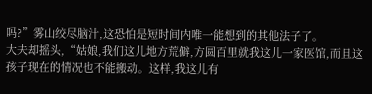吗?”雾山绞尽脑汁,这恐怕是短时间内唯一能想到的其他法子了。
大夫却摇头,“姑娘,我们这儿地方荒僻,方圆百里就我这儿一家医馆,而且这孩子现在的情况也不能搬动。这样,我这儿有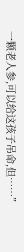一颗老人参,可以给这孩子吊命,但……”